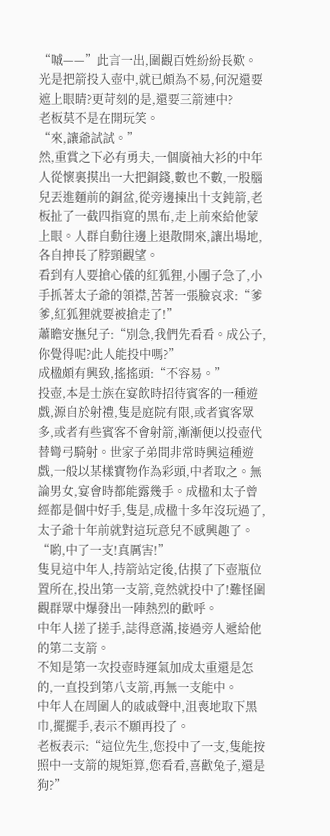“嘁——”此言一出,圍觀百姓紛紛長歎。
光是把箭投入壺中,就已頗為不易,何況還要遮上眼睛?更苛刻的是,還要三箭連中?
老板莫不是在開玩笑。
“來,讓爺試試。”
然,重賞之下必有勇夫,一個廣袖大衫的中年人從懷裏摸出一大把銅錢,數也不數,一股腦兒丟進麵前的銅盆,從旁邊揀出十支鈍箭,老板扯了一截四指寬的黑布,走上前來給他蒙上眼。人群自動往邊上退散開來,讓出場地,各自抻長了脖頸觀望。
看到有人要搶心儀的紅狐狸,小團子急了,小手抓著太子爺的領襟,苦著一張臉哀求:“爹爹,紅狐狸就要被搶走了!”
蕭瞻安撫兒子:“別急,我們先看看。成公子,你覺得呢?此人能投中嗎?”
成楹頗有興致,搖搖頭:“不容易。”
投壺,本是士族在宴飲時招待賓客的一種遊戲,源自於射禮,隻是庭院有限,或者賓客眾多,或者有些賓客不會射箭,漸漸便以投壺代替彎弓騎射。世家子弟間非常時興這種遊戲,一般以某樣寶物作為彩頭,中者取之。無論男女,宴會時都能露幾手。成楹和太子曾經都是個中好手,隻是,成楹十多年沒玩過了,太子爺十年前就對這玩意兒不感興趣了。
“喲,中了一支!真厲害!”
隻見這中年人,持箭站定後,估摸了下壺瓶位置所在,投出第一支箭,竟然就投中了!難怪圍觀群眾中爆發出一陣熱烈的歡呼。
中年人搓了搓手,誌得意滿,接過旁人遞給他的第二支箭。
不知是第一次投壺時運氣加成太重還是怎的,一直投到第八支箭,再無一支能中。
中年人在周圍人的戚戚聲中,沮喪地取下黑巾,擺擺手,表示不願再投了。
老板表示:“這位先生,您投中了一支,隻能按照中一支箭的規矩算,您看看,喜歡兔子,還是狗?”